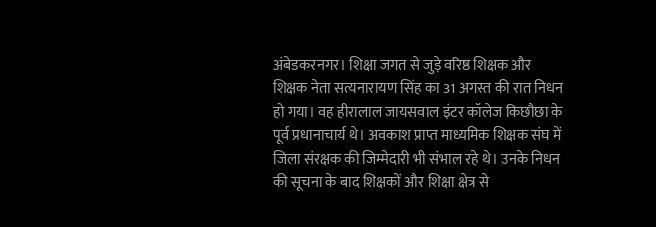अंबेडकरनगर। शिक्षा जगत से जुड़े वरिष्ठ शिक्षक और शिक्षक नेता सत्यनारायण सिंह का 31 अगस्त की रात निधन हो गया। वह हीरालाल जायसवाल इंटर कॉलेज किछौछा के पूर्व प्रधानाचार्य थे। अवकाश प्राप्त माध्यमिक शिक्षक संघ में जिला संरक्षक की जिम्मेदारी भी संभाल रहे थे। उनके निधन की सूचना के बाद शिक्षकों और शिक्षा क्षेत्र से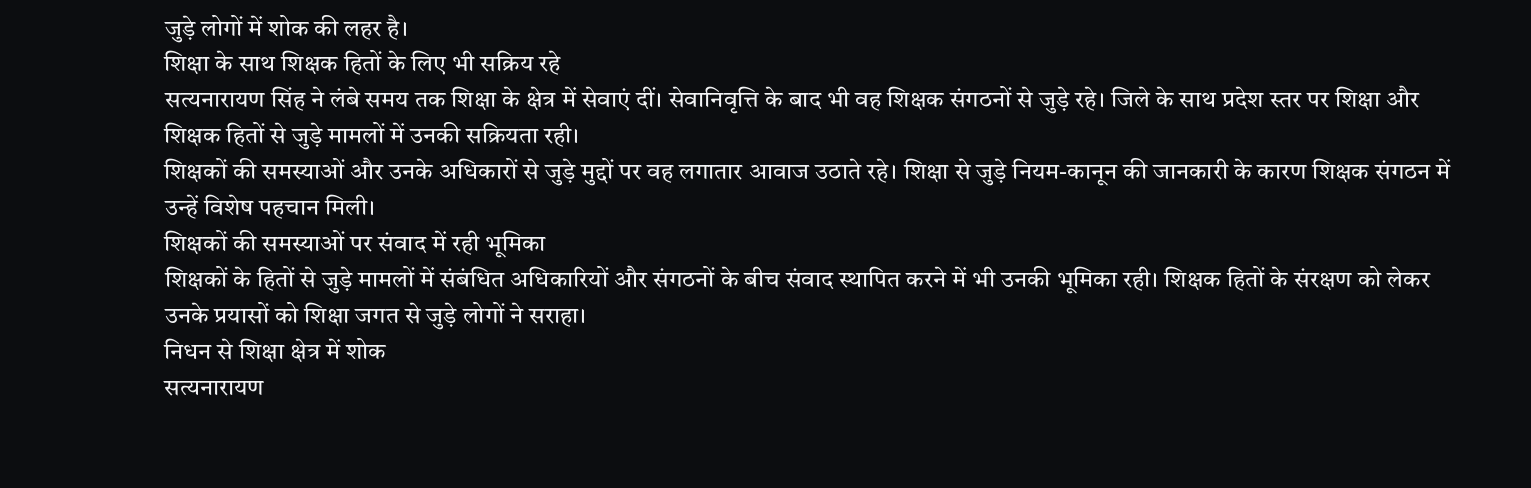जुड़े लोगों में शोक की लहर है।
शिक्षा के साथ शिक्षक हितों के लिए भी सक्रिय रहे
सत्यनारायण सिंह ने लंबे समय तक शिक्षा के क्षेत्र में सेवाएं दीं। सेवानिवृत्ति के बाद भी वह शिक्षक संगठनों से जुड़े रहे। जिले के साथ प्रदेश स्तर पर शिक्षा और शिक्षक हितों से जुड़े मामलों में उनकी सक्रियता रही।
शिक्षकों की समस्याओं और उनके अधिकारों से जुड़े मुद्दों पर वह लगातार आवाज उठाते रहे। शिक्षा से जुड़े नियम-कानून की जानकारी के कारण शिक्षक संगठन में उन्हें विशेष पहचान मिली।
शिक्षकों की समस्याओं पर संवाद में रही भूमिका
शिक्षकों के हितों से जुड़े मामलों में संबंधित अधिकारियों और संगठनों के बीच संवाद स्थापित करने में भी उनकी भूमिका रही। शिक्षक हितों के संरक्षण को लेकर उनके प्रयासों को शिक्षा जगत से जुड़े लोगों ने सराहा।
निधन से शिक्षा क्षेत्र में शोक
सत्यनारायण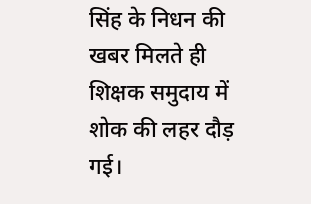सिंह के निधन की खबर मिलते ही शिक्षक समुदाय में शोक की लहर दौड़ गई।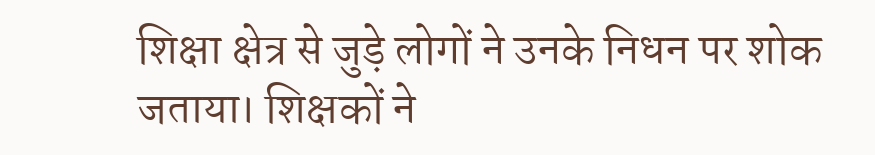शिक्षा क्षेत्र से जुड़े लोगों ने उनके निधन पर शोक जताया। शिक्षकों ने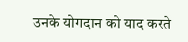उनके योगदान को याद करते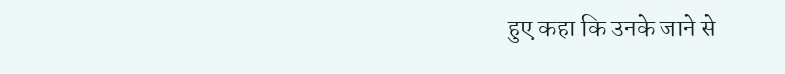हुए कहा कि उनके जाने से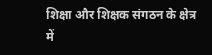शिक्षा और शिक्षक संगठन के क्षेत्र में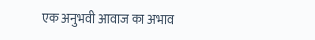एक अनुभवी आवाज का अभाव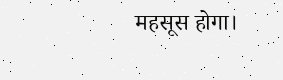महसूस होगा।